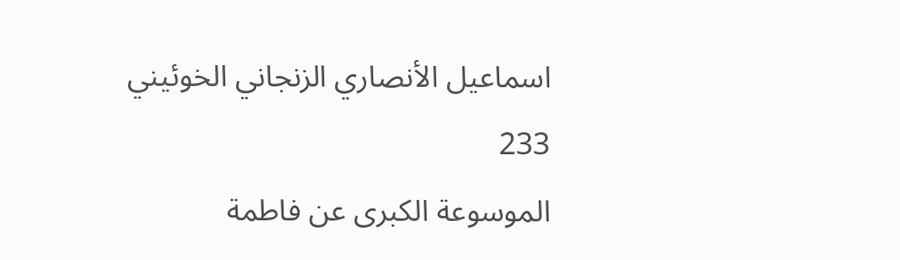اسماعيل الأنصاري الزنجاني الخوئيني
233
الموسوعة الكبرى عن فاطمة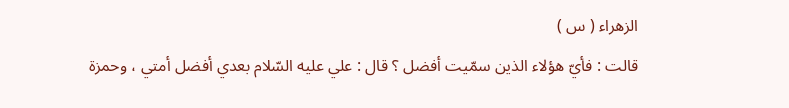الزهراء ( س )
قالت : فأيّ هؤلاء الذين سمّيت أفضل ؟ قال : علي عليه السّلام بعدي أفضل أمتي ، وحمزة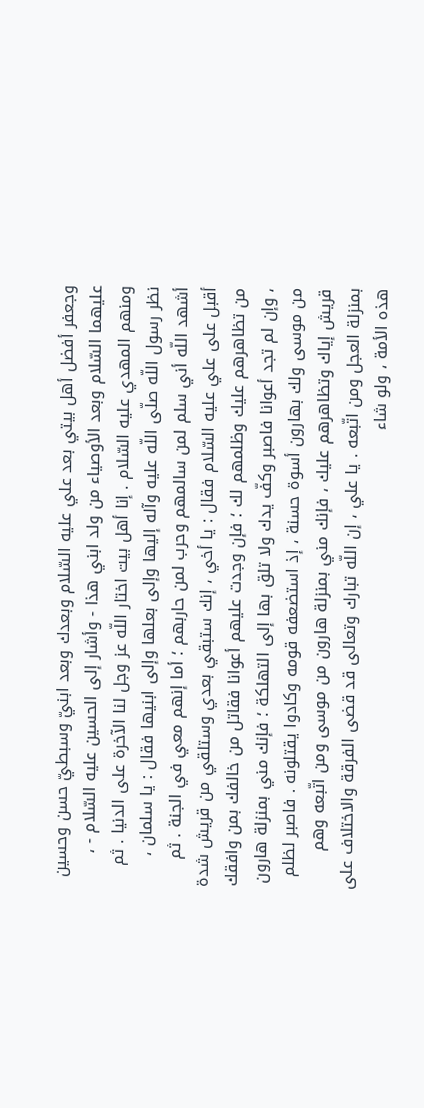وجعفر أفضل أهل بيتي بعد علي عليه السّلام وبعدك وبعد ابنيّ وسبطيّ حسن وحسين عليهما السّلام وبعد الأوصياء من ولد ابني هذا - وأشار إلى الحسين عليه السّلام - ، ومنهم المهدي عليه السّلام . إنا أهل بيت اختار اللّه عز وجل لنا الآخرة على الدنيا . ثم نظر رسول اللّه صلّى اللّه عليه وآله إليها وإلى بعلها وإلى ابنيها فقال : يا سلمان ، أشهد اللّه أني سلم لمن سالمهم وحرب لمن حاربهم ؛ أما إنهم معي في الجنة . ثم أقبل على علي عليه السّلام فقال : يا أخي ، إنك ستبقي بعدي وستلقي من قريش شدة من تظاهرهم عليك وظلمهم لك ؛ فإن وجدت عليهم أعوانا فقاتل من خالفك بمن وافقك ، وإن لم تجد أعوانا فاصبر وكفّ يدك ولا تلق بها إلى التهلكة ؛ فإنك مني بمنزلة هارون من موسى ولك بهارون أسوة حسنة ، إذ استضعفه قومه وكادوا يقتلونه . فاصبر لظلم قريش إياك وتظاهرهم عليك ، فإنك مني بمنزلة هارون من موسى ومن اتّبعه وهم بمنزلة العجل ومن اتّبعه . يا علي ، إن اللّه تبارك وتعالى قد قضى الفرقة والاختلاف على هذه الأمة ، ولو شاء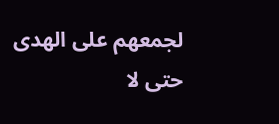لجمعهم على الهدى حتى لا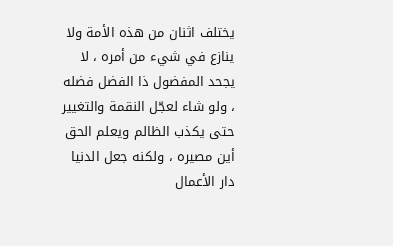يختلف اثنان من هذه الأمة ولا ينازع في شيء من أمره ، لا يجحد المفضول ذا الفضل فضله ، ولو شاء لعجّل النقمة والتغيير حتى يكذب الظالم ويعلم الحق أين مصيره ، ولكنه جعل الدنيا دار الأعمال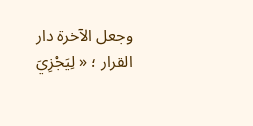وجعل الآخرة دار القرار ؛ « لِيَجْزِيَ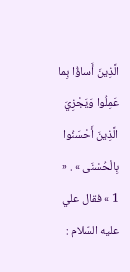الَّذِينَ أَساؤُا بِما عَمِلُوا وَيَجْزِيَ الَّذِينَ أَحْسَنُوا بِالْحُسْنَى » . « 1 » فقال علي عليه السّلام :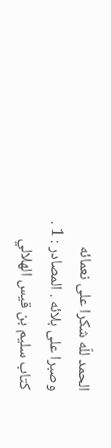الحمد للّه شكرا على نعمائه وصبرا على بلائه . المصادر : 1 . كتاب سليم بن قيس الهلالي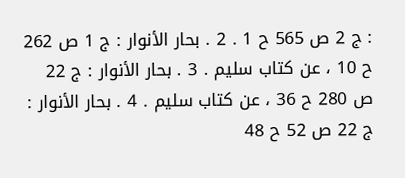: ج 2 ص 565 ح 1 . 2 . بحار الأنوار : ج 1 ص 262 ح 10 ، عن كتاب سليم . 3 . بحار الأنوار : ج 22 ص 280 ح 36 ، عن كتاب سليم . 4 . بحار الأنوار : ج 22 ص 52 ح 48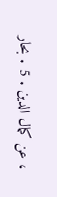، عن كمال الدين . 5 . بحار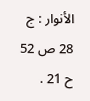الأنوار : ج 28 ص 52 ح 21 .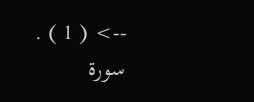--> ( 1 ) . سورة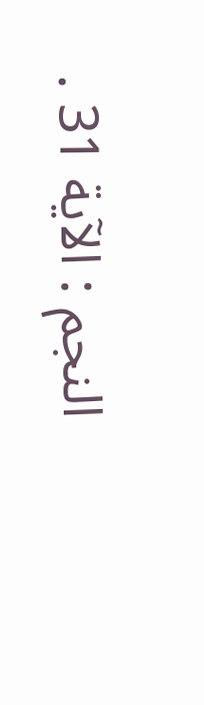النجم : الآية 31 .